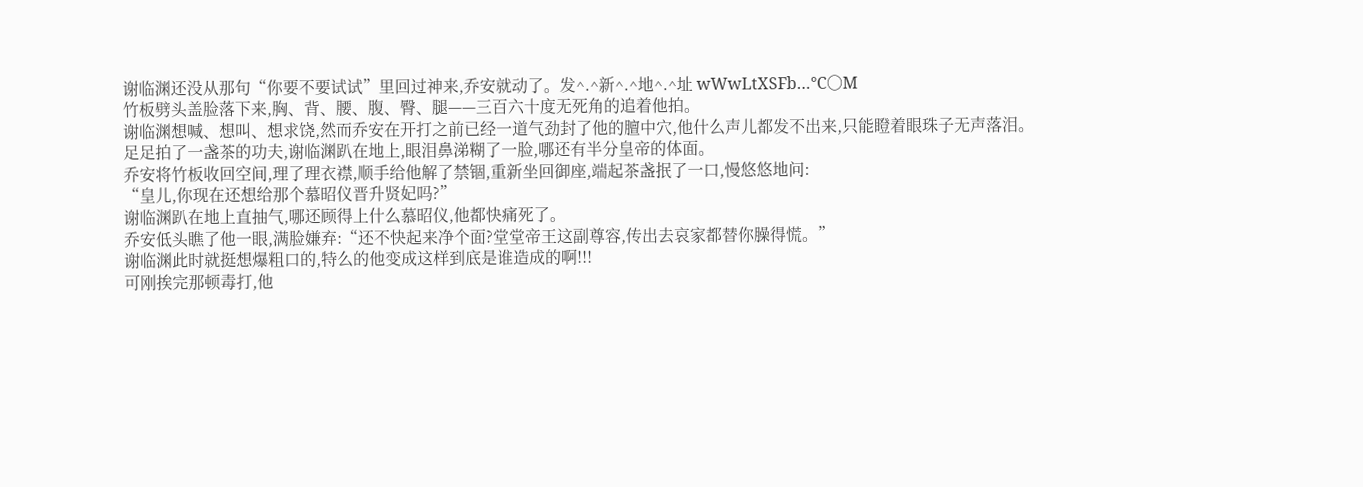谢临渊还没从那句“你要不要试试”里回过神来,乔安就动了。发^.^新^.^地^.^址 wWwLtXSFb…℃〇M
竹板劈头盖脸落下来,胸、背、腰、腹、臀、腿——三百六十度无死角的追着他拍。
谢临渊想喊、想叫、想求饶,然而乔安在开打之前已经一道气劲封了他的膻中穴,他什么声儿都发不出来,只能瞪着眼珠子无声落泪。
足足拍了一盏茶的功夫,谢临渊趴在地上,眼泪鼻涕糊了一脸,哪还有半分皇帝的体面。
乔安将竹板收回空间,理了理衣襟,顺手给他解了禁锢,重新坐回御座,端起茶盏抿了一口,慢悠悠地问:
“皇儿,你现在还想给那个慕昭仪晋升贤妃吗?”
谢临渊趴在地上直抽气,哪还顾得上什么慕昭仪,他都快痛死了。
乔安低头瞧了他一眼,满脸嫌弃:“还不快起来净个面?堂堂帝王这副尊容,传出去哀家都替你臊得慌。”
谢临渊此时就挺想爆粗口的,特么的他变成这样到底是谁造成的啊!!!
可刚挨完那顿毒打,他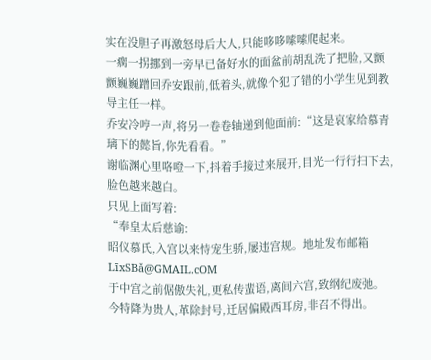实在没胆子再激怒母后大人,只能哆哆嗦嗦爬起来。
一瘸一拐挪到一旁早已备好水的面盆前胡乱洗了把脸,又颤颤巍巍蹭回乔安跟前,低着头,就像个犯了错的小学生见到教导主任一样。
乔安冷哼一声,将另一卷卷轴递到他面前:“这是哀家给慕青璃下的懿旨,你先看看。”
谢临渊心里咯噔一下,抖着手接过来展开,目光一行行扫下去,脸色越来越白。
只见上面写着:
“奉皇太后慈谕:
昭仪慕氏,入宫以来恃宠生骄,屡违宫规。地址发布邮箱 LīxSBǎ@GMAIL.cOM
于中宫之前倨傲失礼,更私传蜚语,离间六宫,致纲纪废弛。
今特降为贵人,革除封号,迁居偏殿西耳房,非召不得出。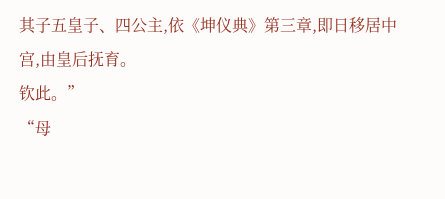其子五皇子、四公主,依《坤仪典》第三章,即日移居中宫,由皇后抚育。
钦此。”
“母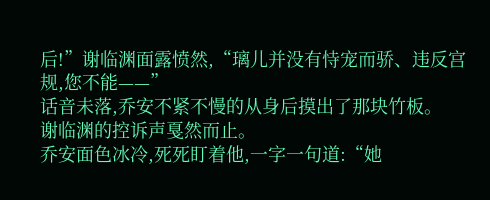后!”谢临渊面露愤然,“璃儿并没有恃宠而骄、违反宫规,您不能——”
话音未落,乔安不紧不慢的从身后摸出了那块竹板。
谢临渊的控诉声戛然而止。
乔安面色冰冷,死死盯着他,一字一句道:“她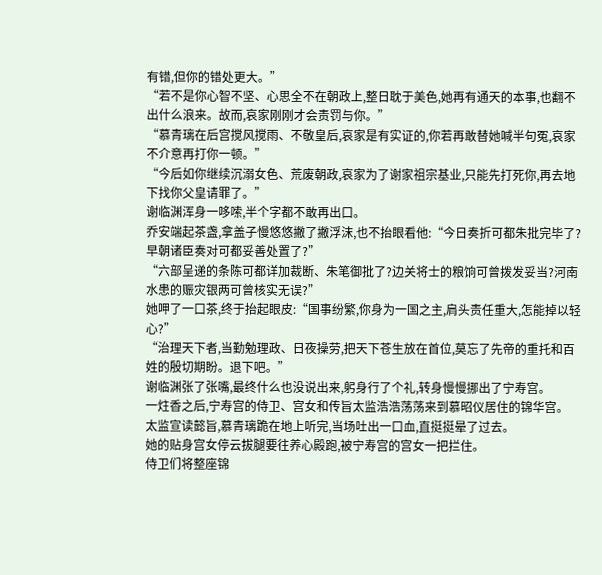有错,但你的错处更大。”
“若不是你心智不坚、心思全不在朝政上,整日耽于美色,她再有通天的本事,也翻不出什么浪来。故而,哀家刚刚才会责罚与你。”
“慕青璃在后宫搅风搅雨、不敬皇后,哀家是有实证的,你若再敢替她喊半句冤,哀家不介意再打你一顿。”
“今后如你继续沉溺女色、荒废朝政,哀家为了谢家祖宗基业,只能先打死你,再去地下找你父皇请罪了。”
谢临渊浑身一哆嗦,半个字都不敢再出口。
乔安端起茶盏,拿盖子慢悠悠撇了撇浮沫,也不抬眼看他:“今日奏折可都朱批完毕了?早朝诸臣奏对可都妥善处置了?”
“六部呈递的条陈可都详加裁断、朱笔御批了?边关将士的粮饷可曾拨发妥当?河南水患的赈灾银两可曾核实无误?”
她呷了一口茶,终于抬起眼皮:“国事纷繁,你身为一国之主,肩头责任重大,怎能掉以轻心?”
“治理天下者,当勤勉理政、日夜操劳,把天下苍生放在首位,莫忘了先帝的重托和百姓的殷切期盼。退下吧。”
谢临渊张了张嘴,最终什么也没说出来,躬身行了个礼,转身慢慢挪出了宁寿宫。
一炷香之后,宁寿宫的侍卫、宫女和传旨太监浩浩荡荡来到慕昭仪居住的锦华宫。
太监宣读懿旨,慕青璃跪在地上听完,当场吐出一口血,直挺挺晕了过去。
她的贴身宫女停云拔腿要往养心殿跑,被宁寿宫的宫女一把拦住。
侍卫们将整座锦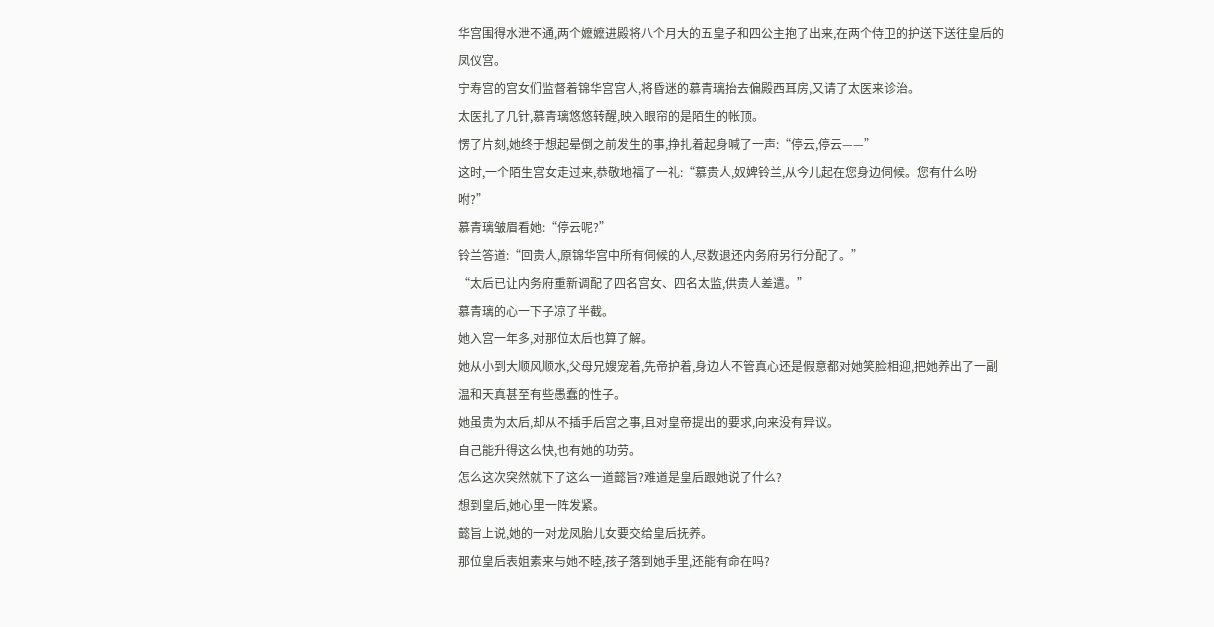华宫围得水泄不通,两个嬷嬷进殿将八个月大的五皇子和四公主抱了出来,在两个侍卫的护送下送往皇后的凤仪宫。
宁寿宫的宫女们监督着锦华宫宫人,将昏迷的慕青璃抬去偏殿西耳房,又请了太医来诊治。
太医扎了几针,慕青璃悠悠转醒,映入眼帘的是陌生的帐顶。
愣了片刻,她终于想起晕倒之前发生的事,挣扎着起身喊了一声:“停云,停云——”
这时,一个陌生宫女走过来,恭敬地福了一礼:“慕贵人,奴婢铃兰,从今儿起在您身边伺候。您有什么吩咐?”
慕青璃皱眉看她:“停云呢?”
铃兰答道:“回贵人,原锦华宫中所有伺候的人,尽数退还内务府另行分配了。”
“太后已让内务府重新调配了四名宫女、四名太监,供贵人差遣。”
慕青璃的心一下子凉了半截。
她入宫一年多,对那位太后也算了解。
她从小到大顺风顺水,父母兄嫂宠着,先帝护着,身边人不管真心还是假意都对她笑脸相迎,把她养出了一副温和天真甚至有些愚蠢的性子。
她虽贵为太后,却从不插手后宫之事,且对皇帝提出的要求,向来没有异议。
自己能升得这么快,也有她的功劳。
怎么这次突然就下了这么一道懿旨?难道是皇后跟她说了什么?
想到皇后,她心里一阵发紧。
懿旨上说,她的一对龙凤胎儿女要交给皇后抚养。
那位皇后表姐素来与她不睦,孩子落到她手里,还能有命在吗?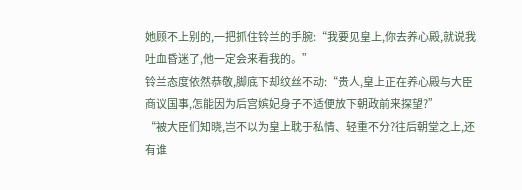她顾不上别的,一把抓住铃兰的手腕:“我要见皇上,你去养心殿,就说我吐血昏迷了,他一定会来看我的。”
铃兰态度依然恭敬,脚底下却纹丝不动:“贵人,皇上正在养心殿与大臣商议国事,怎能因为后宫嫔妃身子不适便放下朝政前来探望?”
“被大臣们知晓,岂不以为皇上耽于私情、轻重不分?往后朝堂之上,还有谁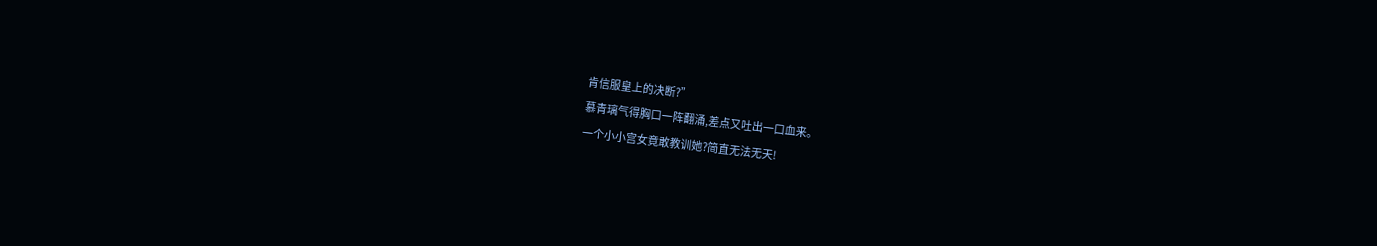肯信服皇上的决断?”
慕青璃气得胸口一阵翻涌,差点又吐出一口血来。
一个小小宫女竟敢教训她?简直无法无天!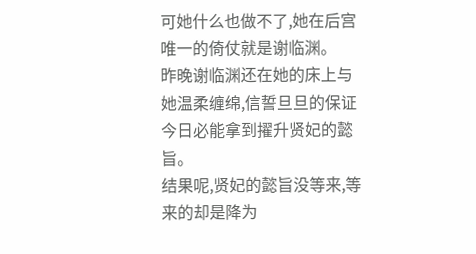可她什么也做不了,她在后宫唯一的倚仗就是谢临渊。
昨晚谢临渊还在她的床上与她温柔缠绵,信誓旦旦的保证今日必能拿到擢升贤妃的懿旨。
结果呢,贤妃的懿旨没等来,等来的却是降为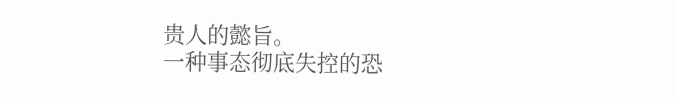贵人的懿旨。
一种事态彻底失控的恐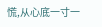慌,从心底一寸一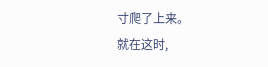寸爬了上来。
就在这时,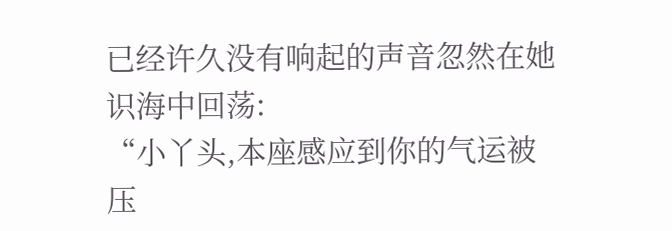已经许久没有响起的声音忽然在她识海中回荡:
“小丫头,本座感应到你的气运被压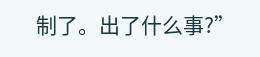制了。出了什么事?”